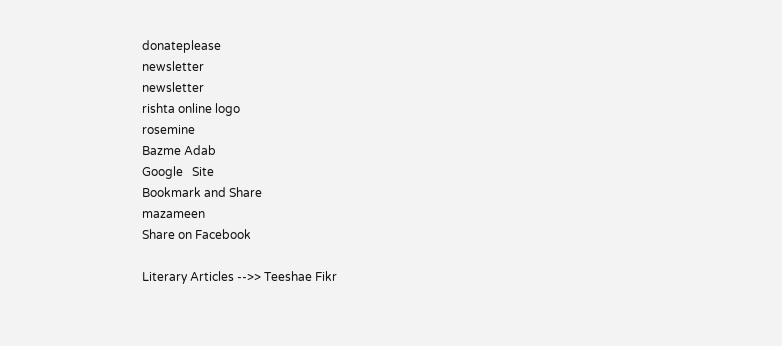donateplease
newsletter
newsletter
rishta online logo
rosemine
Bazme Adab
Google   Site
Bookmark and Share
mazameen
Share on Facebook

Literary Articles -->> Teeshae Fikr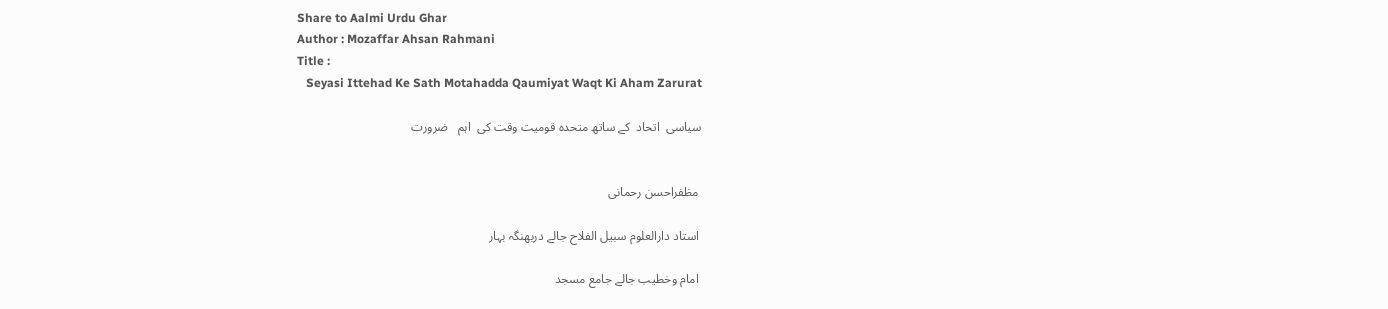Share to Aalmi Urdu Ghar
Author : Mozaffar Ahsan Rahmani
Title :
   Seyasi Ittehad Ke Sath Motahadda Qaumiyat Waqt Ki Aham Zarurat

سیاسی  اتحاد  کے ساتھ متحدہ قومیت وقت کی  اہم   ضرورت


 مظفراحسن رحمانی

 استاد دارالعلوم سبیل الفلاح جالے دربھنگہ بہار

 امام وخطیب جالے جامع مسجد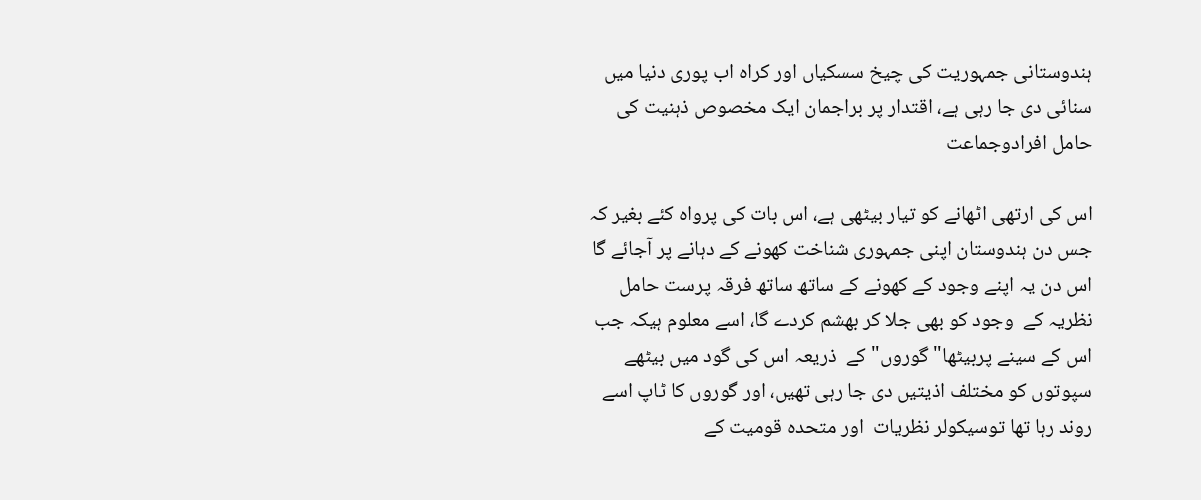ہندوستانی جمہوریت کی چیخ سسکیاں اور کراہ اب پوری دنیا میں سنائی دی جا رہی ہے، اقتدار پر براجمان ایک مخصوص ذہنیت کی حامل افرادوجماعت

اس کی ارتھی اٹھانے کو تیار بیٹھی ہے، اس بات کی پرواہ کئے بغیر کہ جس دن ہندوستان اپنی جمہوری شناخت کھونے کے دہانے پر آجائے گا اس دن یہ اپنے وجود کے کھونے کے ساتھ ساتھ فرقہ پرست حامل نظریہ کے  وجود کو بھی جلا کر بھشم کردے گا، اسے معلوم ہیکہ جب اس کے سینے پربیٹھا" گوروں" کے  ذریعہ اس کی گود میں بیٹھے سپوتوں کو مختلف اذیتیں دی جا رہی تھیں، اور گوروں کا ٹاپ اسے روند رہا تھا توسیکولر نظریات  اور متحدہ قومیت کے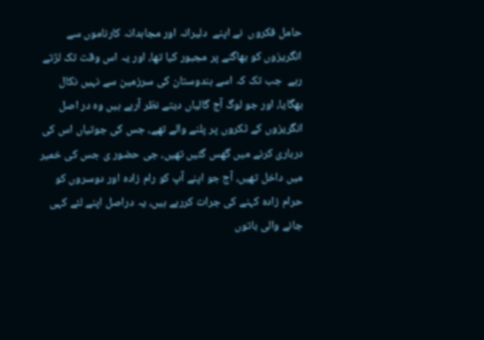حامل فکروں  نے اپنے  دلیرانہ اور مجاہدانہ کارناموں سے انگریزوں کو بھاگنے پر مجبور کیا تھا، اور یہ اس وقت تک لڑتے رہے  جب تک کہ اسے ہندوستان کی سرزمین سے نہیں نکال بھگایا، اور جو لوگ آج گالیاں دیتے نظر آرہے ہیں وہ در اصل انگریزوں کے ٹکروں پر پلنے والے تھے، جس کی جوتیاں اس کی درباری کرنے میں گھس گئیں تھیں، جی حضور ی جس کی خمیر میں داخل تھیں، آج جو اپنے آپ کو رام زادہ اور دوسروں کو حرام زادہ کہنے کی جرات کررہے ہیں، یہ دراصل اپنے لئے کہی جانے والی باتوں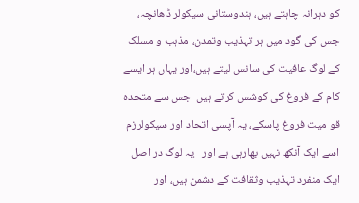کو دہرانہ چاہتے ہیں، ہندوستانی سیکولر ڈھانچہ،  جس کی گود میں ہر تہذیب وتمدن، مذہب و مسلک کے لوگ عافیت کی سانس لیتے ہیں،اور یہاں ہر ایسے کام کے فروغ کی کوشس کرتے ہیں  جس سے متحدہ قو میت فروغ پاسکے، یہ آپسی اتحاد اور سیکولرزم اسے ایک آنکھ نہیں بھارہی ہے اور   یہ لوگ در اصل ایک منفرد تہذیب وثقافت کے دشمن ہیں، اور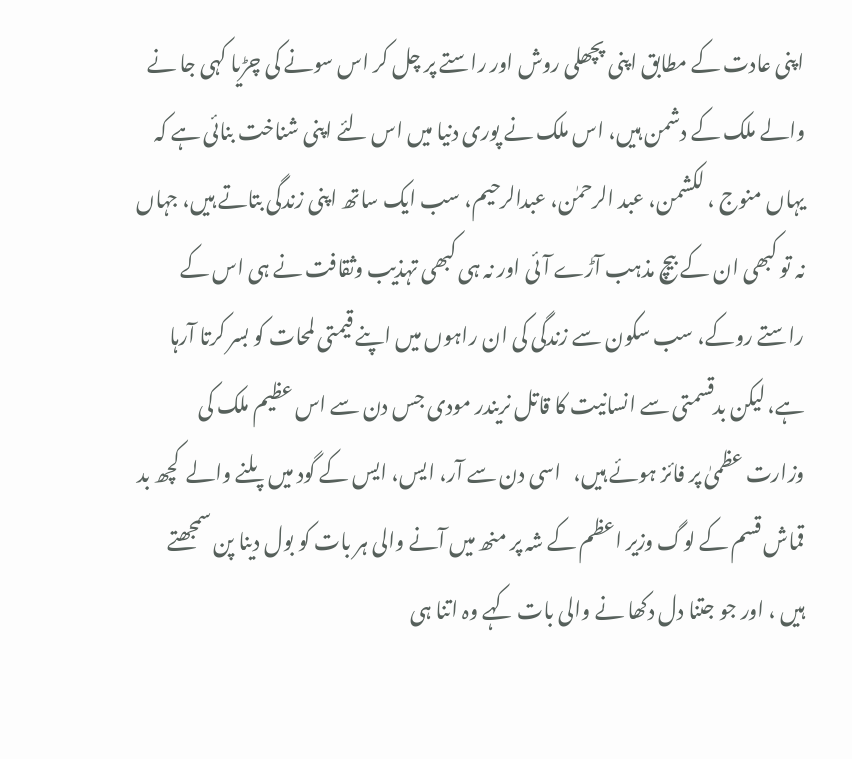اپنی عادت کے مطابق اپنی پچھلی روش اور راستے پر چل کر اس سونے کی چڑیا کہی جا نے والے ملک کے دشمن ہیں، اس ملک نے پوری دنیا میں اس لئے اپنی شناخت بنائی ہے کہ یہاں منوج ، لکشمن، عبد الرحمٰن، عبدالرحیم، سب ایک ساتھ اپنی زندگی بتاتے ہیں، جہاں نہ تو کبھی ان کے بیچ مذہب آڑے آئی اور نہ ہی کبھی تہذیب وثقافت نے ہی اس کے راستے روکے، سب سکون سے زندگی کی ان راہوں میں اپنے قیمتی لمحات کو بسر کرتا آرہا ہے، لیکن بدقسمتی سے انسانیت کا قاتل نریندر مودی جس دن سے اس عظیم ملک کی  وزارت عظمیٰ پر فائز ہوئے ہیں،   اسی دن سے آر، ایس، ایس کے گود میں پلنے والے  کچھ بد قماش قسم کے لوگ وزیر اعظم کے شہ پر منھ میں آنے والی ہر بات کو بول دینا پن سمجھتے  ہیں ، اور جو جتنا دل دکھا نے والی بات کہے وہ اتنا ہی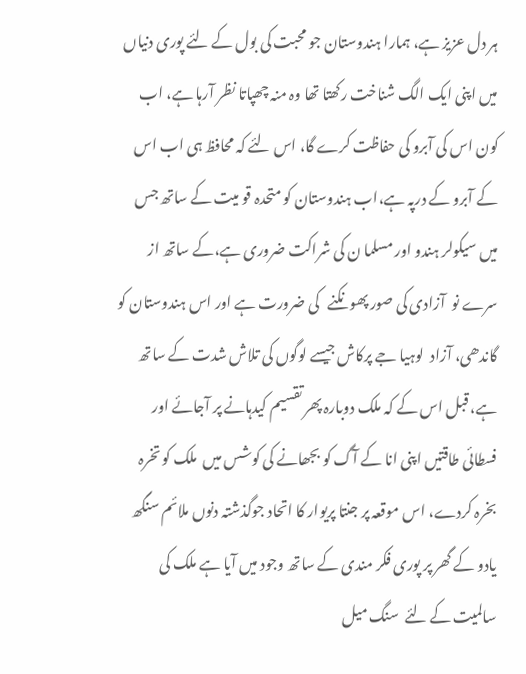ہر دل عزیز ہے، ہمارا ہندوستان جو محبت کی بول کے لئے پوری دنیاں میں اپنی ایک الگ شناخت رکھتا تھا وہ منہ چھپاتا نظر آرہا ہے، اب کون اس کی آبرو کی حفاظت کرے گا، اس لئے کہ محافظ ہی اب اس کے آبرو کے درپہ ہے،اب ہندوستان کو متحدہ قو میت کے ساتھ جس میں سیکولر ہندو اور مسلما ن کی شراکت ضروری ہے،کے ساتھ از سرے نو  آزادی کی صور پھونکنے   کی ضرورت ہے اور اس ہندوستان کو گاندھی، آزاد  لوہیا جے پرکاش جیسے لوگوں کی تلاش شدت کے ساتھ ہے، قبل اس کے کہ ملک دوبارہ پھر تقسیم کیدہانے پر آجائے اور فسطائی طاقتیں اپنی انا کے آگ کو بجھانے کی کوشس میں  ملک کو تخرہ بخرہ کردے، اس موقعہ پر جنتا پریوار کا اتحاد جوگذشتہ دنوں ملائم سنگھ یادو کے گھر پر پوری فکر مندی کے ساتھ وجود میں آیا ہے ملک کی سالمیت کے لئے  سنگ میل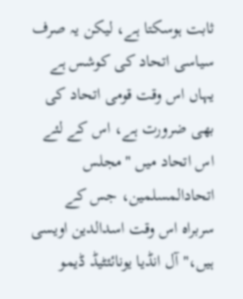ثابت ہوسکتا ہے، لیکن یہ صرف سیاسی اتحاد کی کوشس ہے یہاں اس وقت قومی اتحاد کی بھی ضرورت ہے، اس کے لئے اس اتحاد میں "مجلس اتحادالمسلمین، جس کے سربراہ اس وقت اسدالدین اویسی ہیں،" آل انڈیا یونائئٹیڈ ڈیمو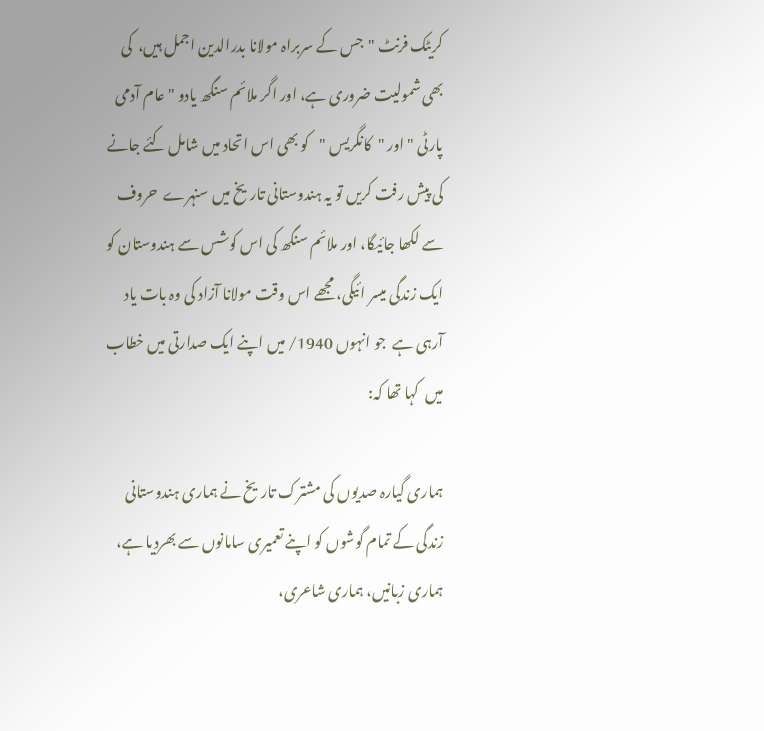کریٹک فرنٹ "جس کے سربراہ مولانا بدرالدین اجمل ہیں،  کی بھی شمولیت ضروری ہے، اور اگر ملائم سنگھ یادو "عام آدمی پارٹی "اور "کانگریس "کو بھی اس اتحاد میں شامل کئے جانے کی پیش رفت کریں تو یہ ہندوستانی تاریخ میں سنہرے  حروف سے لکھا جائیگا، اور ملائم سنگھ کی اس کوشس سے ہندوستان کو ایک زندگی میسر ائیگی، مجھے اس وقت مولانا آزاد کی وہ بات یاد آرہی ہے  جو انہوں 1940/ میں اپنے ایک صدارتی میں خطاب میں  کہا تھا کہ:

ہماری گیارہ صدیوں کی مشترک تاریخ نے ہماری ہندوستانی زندگی کے تمام گوشوں کو اپنے تعمیری سامانوں سے بھردیا ہے، ہماری زبانیں، ہماری شاعری،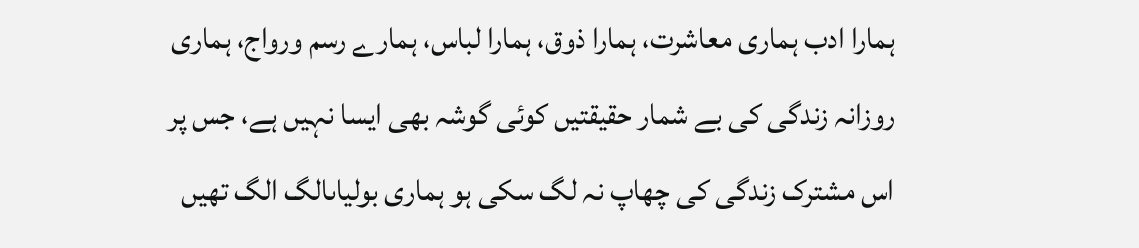ہمارا ادب ہماری معاشرت، ہمارا ذوق، ہمارا لباس، ہمارے رسم ورواج، ہماری روزانہ زندگی کی بے شمار حقیقتیں کوئی گوشہ بھی ایسا نہیں ہے، جس پر اس مشترک زندگی کی چھاپ نہ لگ سکی ہو ہماری بولیاںالگ الگ تھیں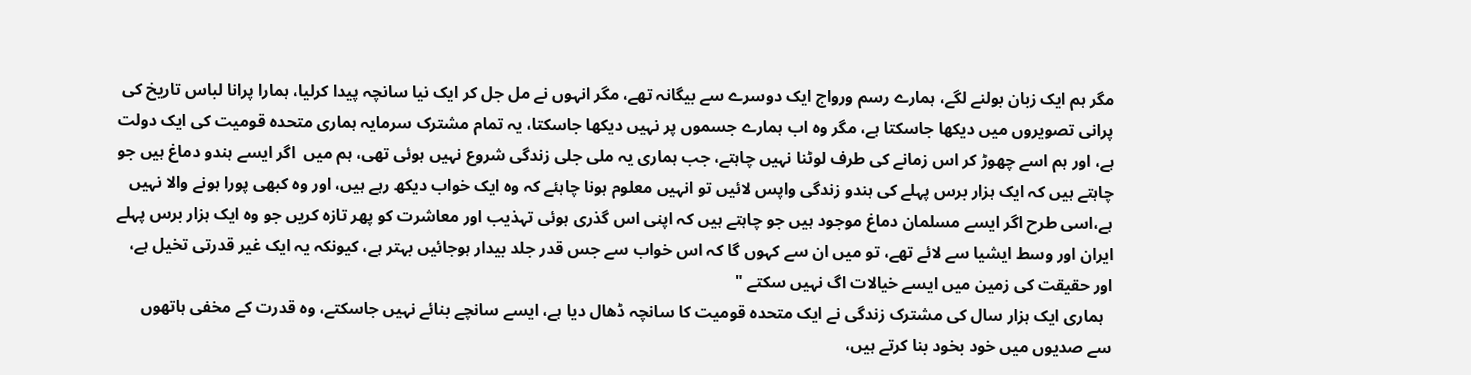مگر ہم ایک زبان بولنے لگے، ہمارے رسم ورواج ایک دوسرے سے بیگانہ تھے، مگر انہوں نے مل جل کر ایک نیا سانچہ پیدا کرلیا، ہمارا پرانا لباس تاریخ کی پرانی تصویروں میں دیکھا جاسکتا ہے، مگر وہ اب ہمارے جسموں پر نہیں دیکھا جاسکتا، یہ تمام مشترک سرمایہ ہماری متحدہ قومیت کی ایک دولت ہے، اور ہم اسے چھوڑ کر اس زمانے کی طرف لوٹنا نہیں چاہتے، جب ہماری یہ ملی جلی زندگی شروع نہیں ہوئی تھی، ہم میں  اگر ایسے ہندو دماغ ہیں جو چاہتے ہیں کہ ایک ہزار برس پہلے کی ہندو زندگی واپس لائیں تو انہیں معلوم ہونا چاہئے کہ وہ ایک خواب دیکھ رہے ہیں، اور وہ کبھی پورا ہونے والا نہیں ہے،اسی طرح اگر ایسے مسلمان دماغ موجود ہیں جو چاہتے ہیں کہ اپنی اس گذری ہوئی تہذیب اور معاشرت کو پھر تازہ کریں جو وہ ایک ہزار برس پہلے ایران اور وسط ایشیا سے لائے تھے، تو میں ان سے کہوں گا کہ اس خواب سے جس قدر جلد بیدار ہوجائیں بہتر ہے، کیونکہ یہ ایک غیر قدرتی تخیل ہے، اور حقیقت کی زمین میں ایسے خیالات اگ نہیں سکتے "
  ہماری ایک ہزار سال کی مشترک زندگی نے ایک متحدہ قومیت کا سانچہ ڈھال دیا ہے، ایسے سانچے بنائے نہیں جاسکتے، وہ قدرت کے مخفی ہاتھوں سے صدیوں میں خود بخود بنا کرتے ہیں،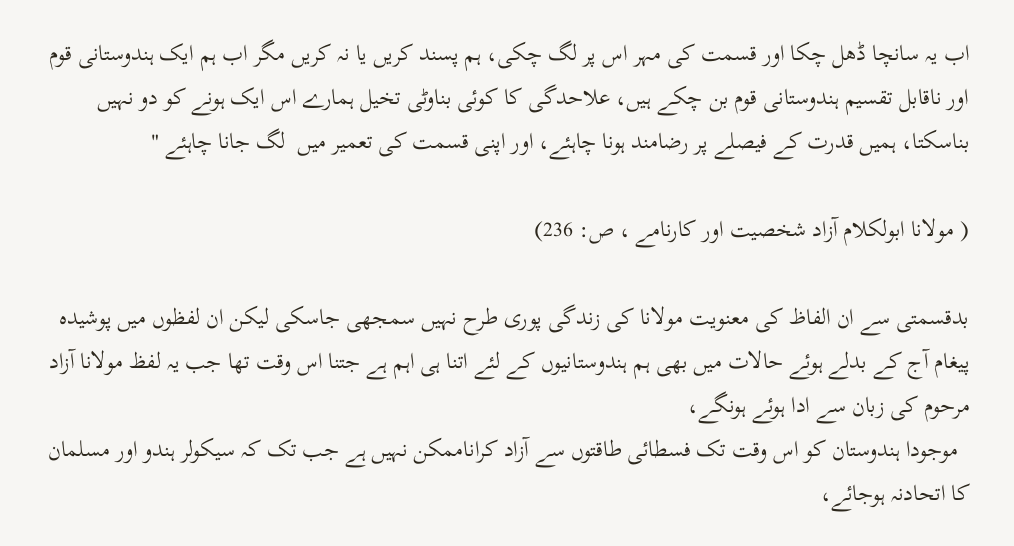اب یہ سانچا ڈھل چکا اور قسمت کی مہر اس پر لگ چکی، ہم پسند کریں یا نہ کریں مگر اب ہم ایک ہندوستانی قوم اور ناقابل تقسیم ہندوستانی قوم بن چکے ہیں، علاحدگی کا کوئی بناوٹی تخیل ہمارے اس ایک ہونے کو دو نہیں بناسکتا، ہمیں قدرت کے فیصلے پر رضامند ہونا چاہئے، اور اپنی قسمت کی تعمیر میں  لگ جانا چاہئے "

( مولانا ابولکلام آزاد شخصیت اور کارنامے ، ص: 236)

بدقسمتی سے ان الفاظ کی معنویت مولانا کی زندگی پوری طرح نہیں سمجھی جاسکی لیکن ان لفظوں میں پوشیدہ پیغام آج کے بدلے ہوئے حالات میں بھی ہم ہندوستانیوں کے لئے اتنا ہی اہم ہے جتنا اس وقت تھا جب یہ لفظ مولانا آزاد مرحوم کی زبان سے ادا ہوئے ہونگے،
  موجودا ہندوستان کو اس وقت تک فسطائی طاقتوں سے آزاد کراناممکن نہیں ہے جب تک کہ سیکولر ہندو اور مسلمان کا اتحادنہ ہوجائے،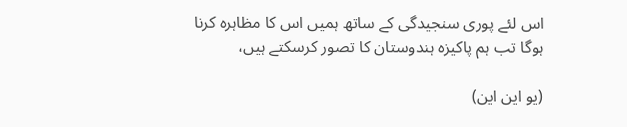اس لئے پوری سنجیدگی کے ساتھ ہمیں اس کا مظاہرہ کرنا ہوگا تب ہم پاکیزہ ہندوستان کا تصور کرسکتے ہیں،

(یو این این)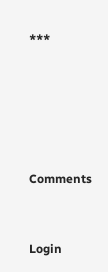***





Comments


Login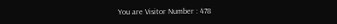You are Visitor Number : 478